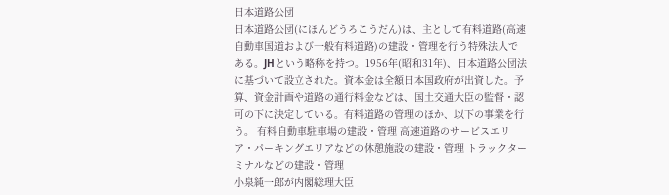日本道路公団
日本道路公団(にほんどうろこうだん)は、主として有料道路(高速自動車国道および一般有料道路)の建設・管理を行う特殊法人である。JHという略称を持つ。1956年(昭和31年)、日本道路公団法に基づいて設立された。資本金は全額日本国政府が出資した。予算、資金計画や道路の通行料金などは、国土交通大臣の監督・認可の下に決定している。有料道路の管理のほか、以下の事業を行う。 有料自動車駐車場の建設・管理 高速道路のサービスエリア・パーキングエリアなどの休憩施設の建設・管理 トラックターミナルなどの建設・管理
小泉純一郎が内閣総理大臣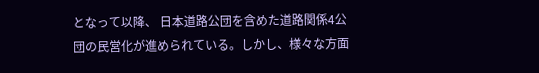となって以降、 日本道路公団を含めた道路関係4公団の民営化が進められている。しかし、様々な方面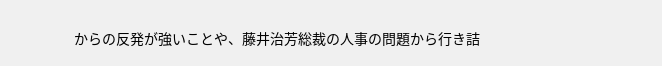からの反発が強いことや、藤井治芳総裁の人事の問題から行き詰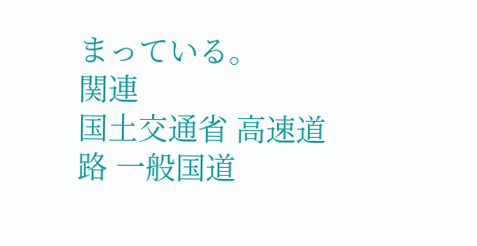まっている。
関連
国土交通省 高速道路 一般国道